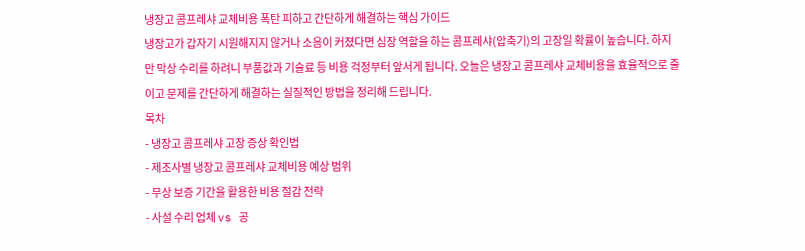냉장고 콤프레샤 교체비용 폭탄 피하고 간단하게 해결하는 핵심 가이드
냉장고가 갑자기 시원해지지 않거나 소음이 커졌다면 심장 역할을 하는 콤프레샤(압축기)의 고장일 확률이 높습니다. 하지만 막상 수리를 하려니 부품값과 기술료 등 비용 걱정부터 앞서게 됩니다. 오늘은 냉장고 콤프레샤 교체비용을 효율적으로 줄이고 문제를 간단하게 해결하는 실질적인 방법을 정리해 드립니다.
목차
- 냉장고 콤프레샤 고장 증상 확인법
- 제조사별 냉장고 콤프레샤 교체비용 예상 범위
- 무상 보증 기간을 활용한 비용 절감 전략
- 사설 수리 업체 vs 공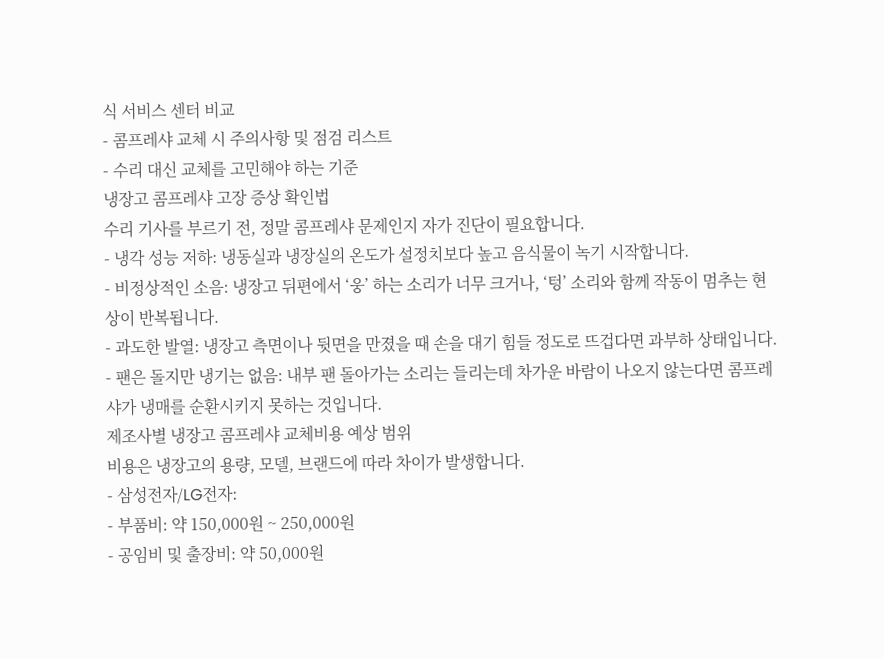식 서비스 센터 비교
- 콤프레샤 교체 시 주의사항 및 점검 리스트
- 수리 대신 교체를 고민해야 하는 기준
냉장고 콤프레샤 고장 증상 확인법
수리 기사를 부르기 전, 정말 콤프레샤 문제인지 자가 진단이 필요합니다.
- 냉각 성능 저하: 냉동실과 냉장실의 온도가 설정치보다 높고 음식물이 녹기 시작합니다.
- 비정상적인 소음: 냉장고 뒤편에서 ‘웅’ 하는 소리가 너무 크거나, ‘텅’ 소리와 함께 작동이 멈추는 현상이 반복됩니다.
- 과도한 발열: 냉장고 측면이나 뒷면을 만졌을 때 손을 대기 힘들 정도로 뜨겁다면 과부하 상태입니다.
- 팬은 돌지만 냉기는 없음: 내부 팬 돌아가는 소리는 들리는데 차가운 바람이 나오지 않는다면 콤프레샤가 냉매를 순환시키지 못하는 것입니다.
제조사별 냉장고 콤프레샤 교체비용 예상 범위
비용은 냉장고의 용량, 모델, 브랜드에 따라 차이가 발생합니다.
- 삼성전자/LG전자:
- 부품비: 약 150,000원 ~ 250,000원
- 공임비 및 출장비: 약 50,000원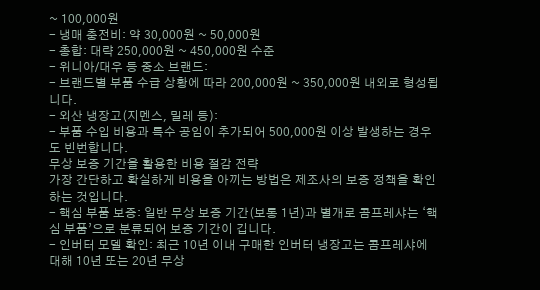~ 100,000원
- 냉매 충전비: 약 30,000원 ~ 50,000원
- 총합: 대략 250,000원 ~ 450,000원 수준
- 위니아/대우 등 중소 브랜드:
- 브랜드별 부품 수급 상황에 따라 200,000원 ~ 350,000원 내외로 형성됩니다.
- 외산 냉장고(지멘스, 밀레 등):
- 부품 수입 비용과 특수 공임이 추가되어 500,000원 이상 발생하는 경우도 빈번합니다.
무상 보증 기간을 활용한 비용 절감 전략
가장 간단하고 확실하게 비용을 아끼는 방법은 제조사의 보증 정책을 확인하는 것입니다.
- 핵심 부품 보증: 일반 무상 보증 기간(보통 1년)과 별개로 콤프레샤는 ‘핵심 부품’으로 분류되어 보증 기간이 깁니다.
- 인버터 모델 확인: 최근 10년 이내 구매한 인버터 냉장고는 콤프레샤에 대해 10년 또는 20년 무상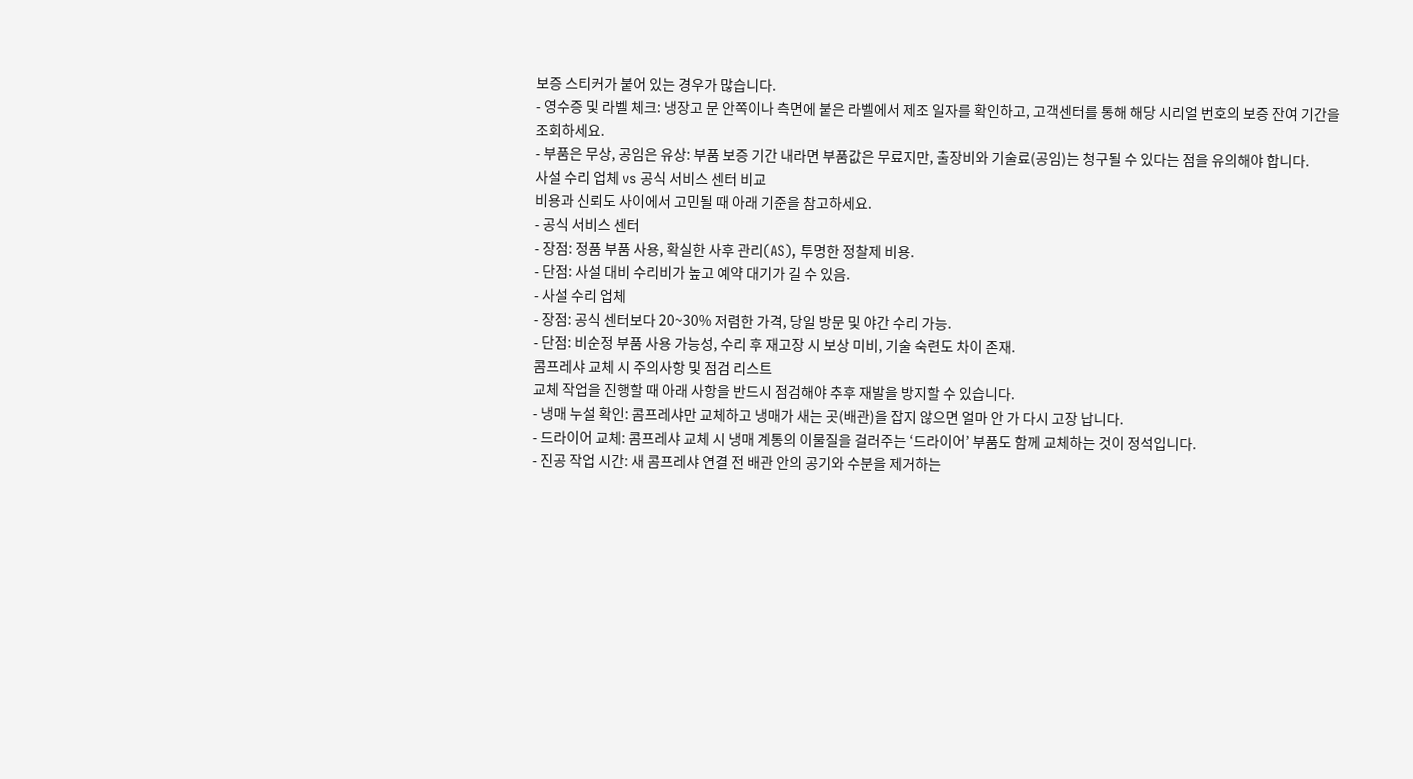보증 스티커가 붙어 있는 경우가 많습니다.
- 영수증 및 라벨 체크: 냉장고 문 안쪽이나 측면에 붙은 라벨에서 제조 일자를 확인하고, 고객센터를 통해 해당 시리얼 번호의 보증 잔여 기간을 조회하세요.
- 부품은 무상, 공임은 유상: 부품 보증 기간 내라면 부품값은 무료지만, 출장비와 기술료(공임)는 청구될 수 있다는 점을 유의해야 합니다.
사설 수리 업체 vs 공식 서비스 센터 비교
비용과 신뢰도 사이에서 고민될 때 아래 기준을 참고하세요.
- 공식 서비스 센터
- 장점: 정품 부품 사용, 확실한 사후 관리(AS), 투명한 정찰제 비용.
- 단점: 사설 대비 수리비가 높고 예약 대기가 길 수 있음.
- 사설 수리 업체
- 장점: 공식 센터보다 20~30% 저렴한 가격, 당일 방문 및 야간 수리 가능.
- 단점: 비순정 부품 사용 가능성, 수리 후 재고장 시 보상 미비, 기술 숙련도 차이 존재.
콤프레샤 교체 시 주의사항 및 점검 리스트
교체 작업을 진행할 때 아래 사항을 반드시 점검해야 추후 재발을 방지할 수 있습니다.
- 냉매 누설 확인: 콤프레샤만 교체하고 냉매가 새는 곳(배관)을 잡지 않으면 얼마 안 가 다시 고장 납니다.
- 드라이어 교체: 콤프레샤 교체 시 냉매 계통의 이물질을 걸러주는 ‘드라이어’ 부품도 함께 교체하는 것이 정석입니다.
- 진공 작업 시간: 새 콤프레샤 연결 전 배관 안의 공기와 수분을 제거하는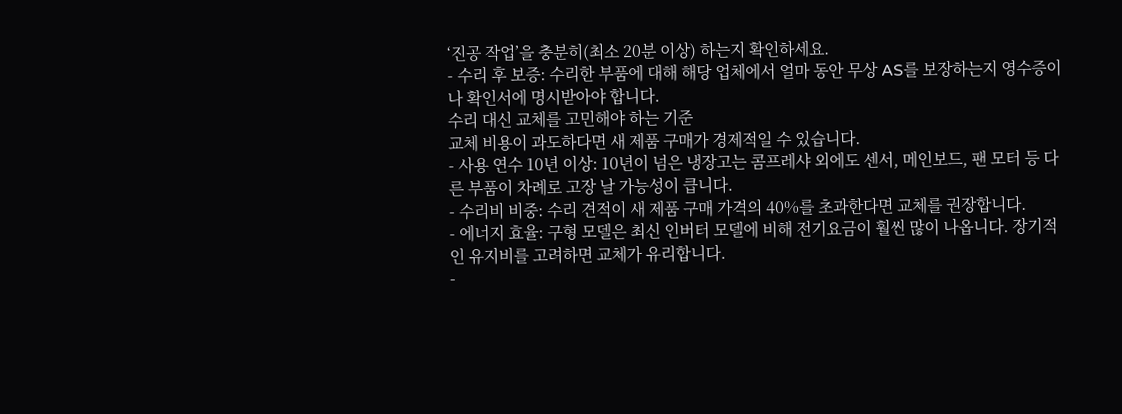‘진공 작업’을 충분히(최소 20분 이상) 하는지 확인하세요.
- 수리 후 보증: 수리한 부품에 대해 해당 업체에서 얼마 동안 무상 AS를 보장하는지 영수증이나 확인서에 명시받아야 합니다.
수리 대신 교체를 고민해야 하는 기준
교체 비용이 과도하다면 새 제품 구매가 경제적일 수 있습니다.
- 사용 연수 10년 이상: 10년이 넘은 냉장고는 콤프레샤 외에도 센서, 메인보드, 팬 모터 등 다른 부품이 차례로 고장 날 가능성이 큽니다.
- 수리비 비중: 수리 견적이 새 제품 구매 가격의 40%를 초과한다면 교체를 권장합니다.
- 에너지 효율: 구형 모델은 최신 인버터 모델에 비해 전기요금이 훨씬 많이 나옵니다. 장기적인 유지비를 고려하면 교체가 유리합니다.
-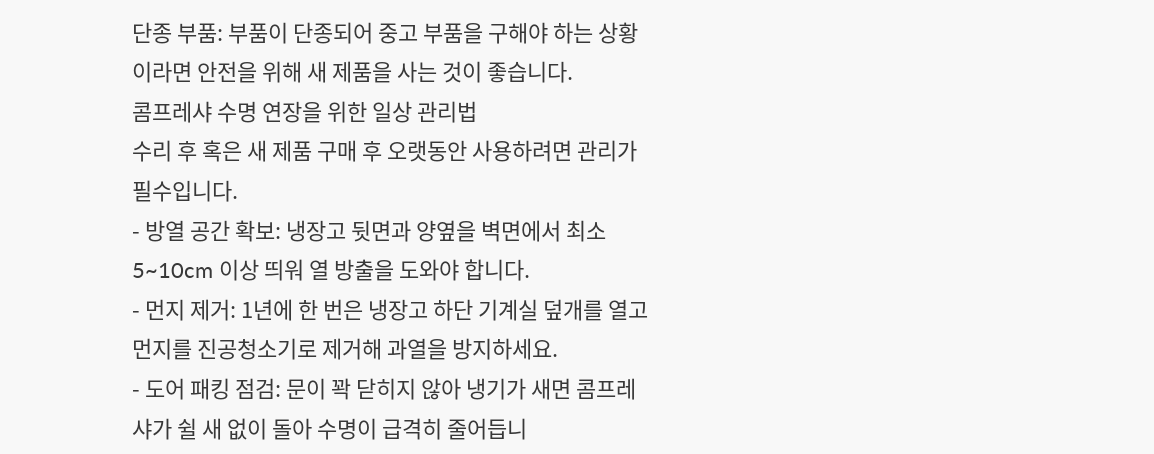단종 부품: 부품이 단종되어 중고 부품을 구해야 하는 상황이라면 안전을 위해 새 제품을 사는 것이 좋습니다.
콤프레샤 수명 연장을 위한 일상 관리법
수리 후 혹은 새 제품 구매 후 오랫동안 사용하려면 관리가 필수입니다.
- 방열 공간 확보: 냉장고 뒷면과 양옆을 벽면에서 최소 5~10cm 이상 띄워 열 방출을 도와야 합니다.
- 먼지 제거: 1년에 한 번은 냉장고 하단 기계실 덮개를 열고 먼지를 진공청소기로 제거해 과열을 방지하세요.
- 도어 패킹 점검: 문이 꽉 닫히지 않아 냉기가 새면 콤프레샤가 쉴 새 없이 돌아 수명이 급격히 줄어듭니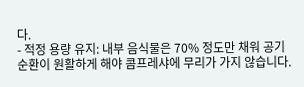다.
- 적정 용량 유지: 내부 음식물은 70% 정도만 채워 공기 순환이 원활하게 해야 콤프레샤에 무리가 가지 않습니다.